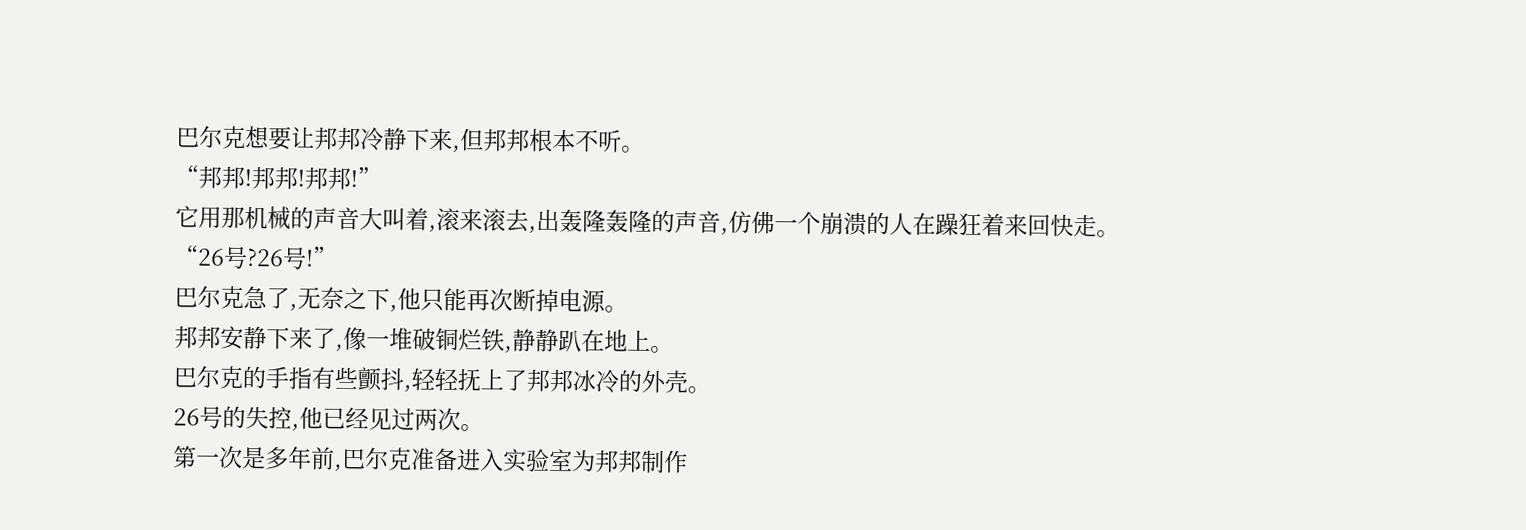巴尔克想要让邦邦冷静下来,但邦邦根本不听。
“邦邦!邦邦!邦邦!”
它用那机械的声音大叫着,滚来滚去,出轰隆轰隆的声音,仿佛一个崩溃的人在躁狂着来回快走。
“26号?26号!”
巴尔克急了,无奈之下,他只能再次断掉电源。
邦邦安静下来了,像一堆破铜烂铁,静静趴在地上。
巴尔克的手指有些颤抖,轻轻抚上了邦邦冰冷的外壳。
26号的失控,他已经见过两次。
第一次是多年前,巴尔克准备进入实验室为邦邦制作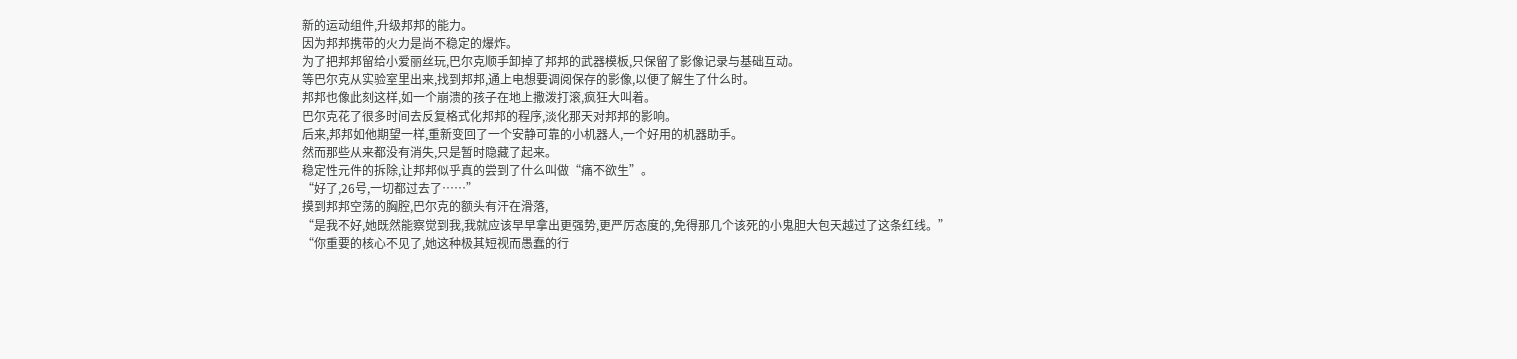新的运动组件,升级邦邦的能力。
因为邦邦携带的火力是尚不稳定的爆炸。
为了把邦邦留给小爱丽丝玩,巴尔克顺手卸掉了邦邦的武器模板,只保留了影像记录与基础互动。
等巴尔克从实验室里出来,找到邦邦,通上电想要调阅保存的影像,以便了解生了什么时。
邦邦也像此刻这样,如一个崩溃的孩子在地上撒泼打滚,疯狂大叫着。
巴尔克花了很多时间去反复格式化邦邦的程序,淡化那天对邦邦的影响。
后来,邦邦如他期望一样,重新变回了一个安静可靠的小机器人,一个好用的机器助手。
然而那些从来都没有消失,只是暂时隐藏了起来。
稳定性元件的拆除,让邦邦似乎真的尝到了什么叫做“痛不欲生”。
“好了,26号,一切都过去了……”
摸到邦邦空荡的胸腔,巴尔克的额头有汗在滑落,
“是我不好,她既然能察觉到我,我就应该早早拿出更强势,更严厉态度的,免得那几个该死的小鬼胆大包天越过了这条红线。”
“你重要的核心不见了,她这种极其短视而愚蠢的行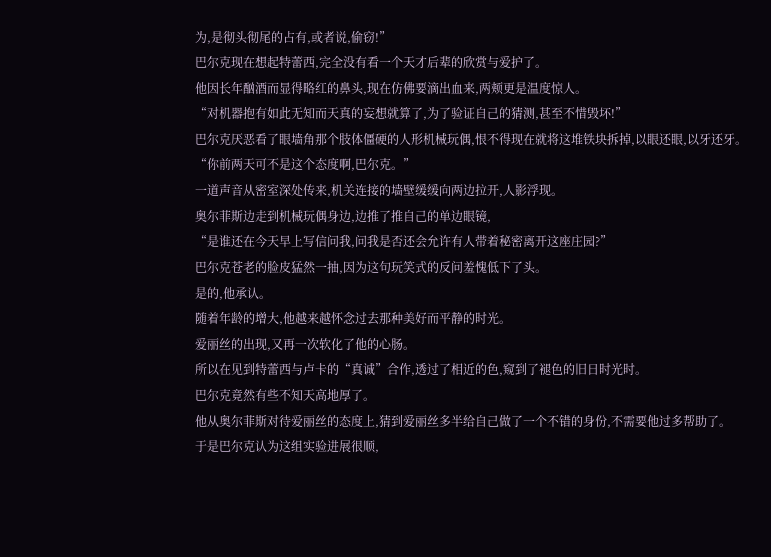为,是彻头彻尾的占有,或者说,偷窃!”
巴尔克现在想起特蕾西,完全没有看一个天才后辈的欣赏与爱护了。
他因长年酗酒而显得略红的鼻头,现在仿佛要滴出血来,两颊更是温度惊人。
“对机器抱有如此无知而天真的妄想就算了,为了验证自己的猜测,甚至不惜毁坏!”
巴尔克厌恶看了眼墙角那个肢体僵硬的人形机械玩偶,恨不得现在就将这堆铁块拆掉,以眼还眼,以牙还牙。
“你前两天可不是这个态度啊,巴尔克。”
一道声音从密室深处传来,机关连接的墙壁缓缓向两边拉开,人影浮现。
奥尔菲斯边走到机械玩偶身边,边推了推自己的单边眼镜,
“是谁还在今天早上写信问我,问我是否还会允许有人带着秘密离开这座庄园?”
巴尔克苍老的脸皮猛然一抽,因为这句玩笑式的反问羞愧低下了头。
是的,他承认。
随着年龄的增大,他越来越怀念过去那种美好而平静的时光。
爱丽丝的出现,又再一次软化了他的心肠。
所以在见到特蕾西与卢卡的“真诚”合作,透过了相近的色,窥到了褪色的旧日时光时。
巴尔克竟然有些不知天高地厚了。
他从奥尔菲斯对待爱丽丝的态度上,猜到爱丽丝多半给自己做了一个不错的身份,不需要他过多帮助了。
于是巴尔克认为这组实验进展很顺,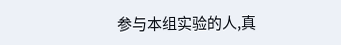参与本组实验的人,真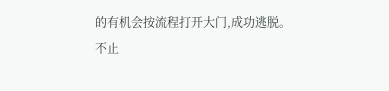的有机会按流程打开大门,成功逃脱。
不止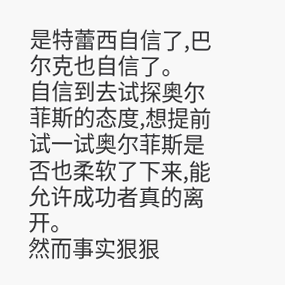是特蕾西自信了,巴尔克也自信了。
自信到去试探奥尔菲斯的态度,想提前试一试奥尔菲斯是否也柔软了下来,能允许成功者真的离开。
然而事实狠狠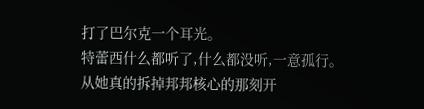打了巴尔克一个耳光。
特蕾西什么都听了,什么都没听,一意孤行。
从她真的拆掉邦邦核心的那刻开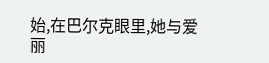始,在巴尔克眼里,她与爱丽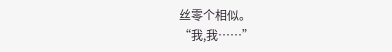丝零个相似。
“我,我……”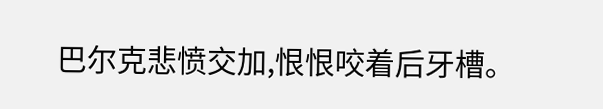巴尔克悲愤交加,恨恨咬着后牙槽。